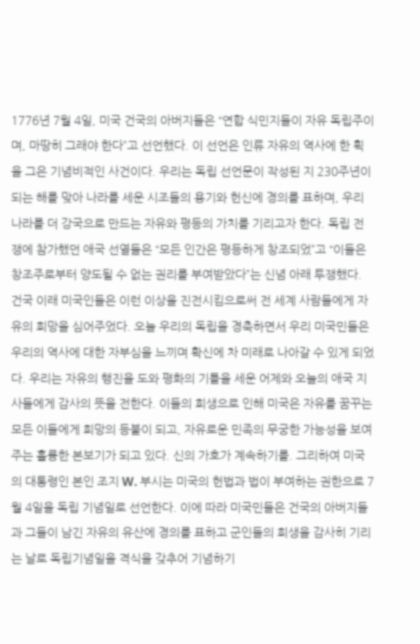1776년 7월 4일, 미국 건국의 아버지들은 “연합 식민지들이 자유 독립주이며, 마땅히 그래야 한다”고 선언했다. 이 선언은 인류 자유의 역사에 한 획을 그은 기념비적인 사건이다. 우리는 독립 선언문이 작성된 지 230주년이 되는 해를 맞아 나라를 세운 시조들의 용기와 헌신에 경의를 표하며, 우리 나라를 더 강국으로 만드는 자유와 평등의 가치를 기리고자 한다. 독립 전쟁에 참가했던 애국 선열들은 “모든 인간은 평등하게 창조되었”고 “이들은 창조주로부터 양도될 수 없는 권리를 부여받았다”는 신념 아래 투쟁했다. 건국 이래 미국인들은 이런 이상을 진전시킴으로써 전 세계 사람들에게 자유의 희망을 심어주었다. 오늘 우리의 독립을 경축하면서 우리 미국민들은 우리의 역사에 대한 자부심을 느끼며 확신에 차 미래로 나아갈 수 있게 되었다. 우리는 자유의 행진을 도와 평화의 기틀을 세운 어제와 오늘의 애국 지사들에게 감사의 뜻을 전한다. 이들의 희생으로 인해 미국은 자유를 꿈꾸는 모든 이들에게 희망의 등불이 되고, 자유로운 민족의 무궁한 가능성을 보여주는 훌륭한 본보기가 되고 있다. 신의 가호가 계속하기를. 그리하여 미국의 대통령인 본인 조지 W. 부시는 미국의 헌법과 법이 부여하는 권한으로 7월 4일을 독립 기념일로 선언한다. 이에 따라 미국민들은 건국의 아버지들과 그들이 남긴 자유의 유산에 경의를 표하고 군인들의 희생을 감사히 기리는 날로 독립기념일을 격식을 갖추어 기념하기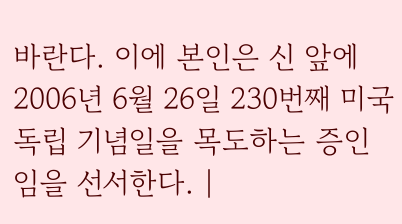바란다. 이에 본인은 신 앞에 2006년 6월 26일 230번째 미국 독립 기념일을 목도하는 증인임을 선서한다. |